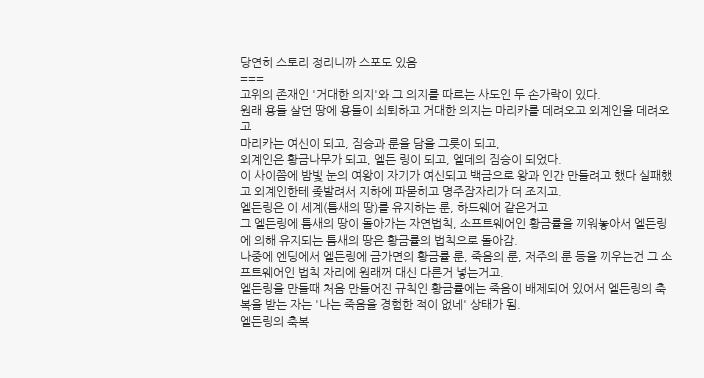당연히 스토리 정리니까 스포도 있음
===
고위의 존재인 '거대한 의지'와 그 의지를 따르는 사도인 두 손가락이 있다.
원래 용들 살던 땅에 용들이 쇠퇴하고 거대한 의지는 마리카를 데려오고 외계인을 데려오고
마리카는 여신이 되고, 짐승과 룬을 담을 그릇이 되고,
외계인은 황금나무가 되고, 엘든 링이 되고, 엘데의 짐승이 되었다.
이 사이쯤에 밤빛 눈의 여왕이 자기가 여신되고 백금으로 왕과 인간 만들려고 했다 실패했고 외계인한테 좆발려서 지하에 파묻히고 명주잠자리가 더 조지고.
엘든링은 이 세계(틈새의 땅)를 유지하는 룬, 하드웨어 같은거고
그 엘든링에 틈새의 땅이 돌아가는 자연법칙, 소프트웨어인 황금률을 끼워놓아서 엘든링에 의해 유지되는 틈새의 땅은 황금률의 법칙으로 돌아감.
나중에 엔딩에서 엘든링에 금가면의 황금률 룬, 죽음의 룬, 저주의 룬 등을 끼우는건 그 소프트웨어인 법칙 자리에 원래꺼 대신 다른거 넣는거고.
엘든링을 만들때 처음 만들어진 규칙인 황금률에는 죽음이 배제되어 있어서 엘든링의 축복을 받는 자는 '나는 죽음을 경험한 적이 없네' 상태가 됨.
엘든링의 축복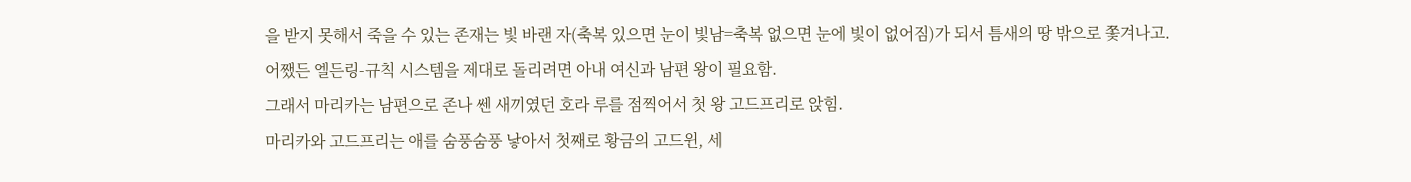을 받지 못해서 죽을 수 있는 존재는 빛 바랜 자(축복 있으면 눈이 빛남=축복 없으면 눈에 빛이 없어짐)가 되서 틈새의 땅 밖으로 쫓겨나고.
어쨌든 엘든링-규칙 시스템을 제대로 돌리려면 아내 여신과 남편 왕이 필요함.
그래서 마리카는 남편으로 존나 쎈 새끼였던 호라 루를 점찍어서 첫 왕 고드프리로 앉힘.
마리카와 고드프리는 애를 숨풍숨풍 낳아서 첫째로 황금의 고드윈, 세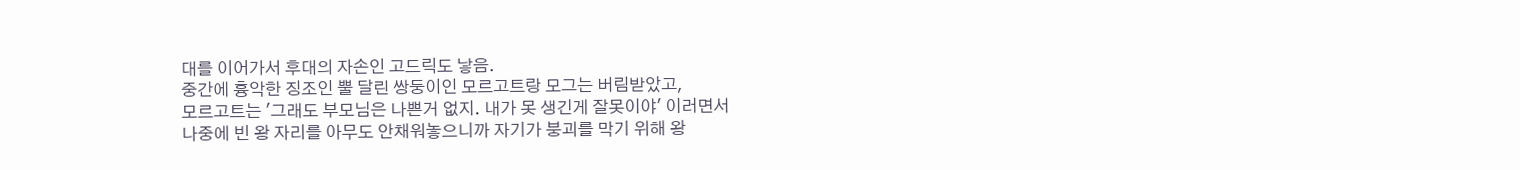대를 이어가서 후대의 자손인 고드릭도 낳음.
중간에 흉악한 징조인 뿔 달린 쌍둥이인 모르고트랑 모그는 버림받았고,
모르고트는 '그래도 부모님은 나쁜거 없지. 내가 못 생긴게 잘못이야' 이러면서
나중에 빈 왕 자리를 아무도 안채워놓으니까 자기가 붕괴를 막기 위해 왕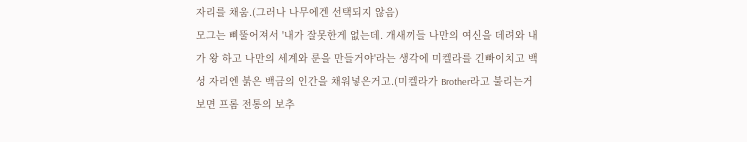자리를 채움.(그러나 나무에겐 선택되지 않음)
모그는 삐뚤어져서 '내가 잘못한게 없는데. 개새끼들 나만의 여신을 데려와 내가 왕 하고 나만의 세계와 룬을 만들거야'라는 생각에 미켈라를 긴빠이치고 백성 자리엔 붉은 백금의 인간을 채워넣은거고.(미켈라가 Brother라고 불리는거 보면 프롬 전통의 보추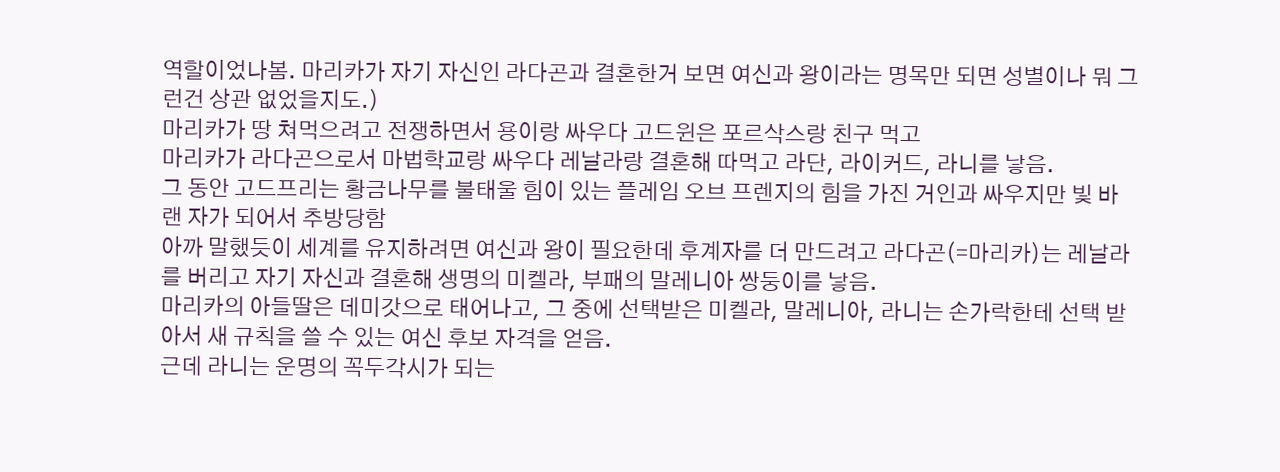역할이었나봄. 마리카가 자기 자신인 라다곤과 결혼한거 보면 여신과 왕이라는 명목만 되면 성별이나 뭐 그런건 상관 없었을지도.)
마리카가 땅 쳐먹으려고 전쟁하면서 용이랑 싸우다 고드윈은 포르삭스랑 친구 먹고
마리카가 라다곤으로서 마법학교랑 싸우다 레날라랑 결혼해 따먹고 라단, 라이커드, 라니를 낳음.
그 동안 고드프리는 황금나무를 불태울 힘이 있는 플레임 오브 프렌지의 힘을 가진 거인과 싸우지만 빛 바랜 자가 되어서 추방당함
아까 말했듯이 세계를 유지하려면 여신과 왕이 필요한데 후계자를 더 만드려고 라다곤(=마리카)는 레날라를 버리고 자기 자신과 결혼해 생명의 미켈라, 부패의 말레니아 쌍둥이를 낳음.
마리카의 아들딸은 데미갓으로 태어나고, 그 중에 선택받은 미켈라, 말레니아, 라니는 손가락한테 선택 받아서 새 규칙을 쓸 수 있는 여신 후보 자격을 얻음.
근데 라니는 운명의 꼭두각시가 되는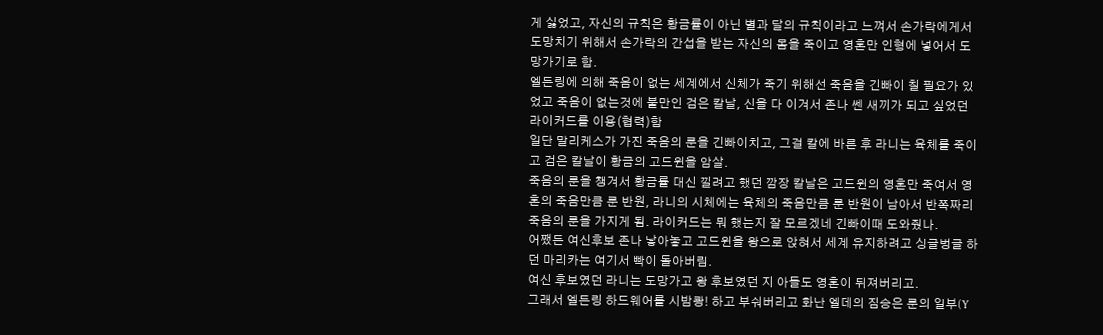게 싫었고, 자신의 규칙은 황금률이 아닌 별과 달의 규칙이라고 느껴서 손가락에게서 도망치기 위해서 손가락의 간섭을 받는 자신의 몸을 죽이고 영혼만 인형에 넣어서 도망가기로 함.
엘든링에 의해 죽음이 없는 세계에서 신체가 죽기 위해선 죽음을 긴빠이 칠 필요가 있었고 죽음이 없는것에 불만인 검은 칼날, 신을 다 이겨서 존나 쎈 새끼가 되고 싶었던 라이커드를 이용(협력)함
일단 말리케스가 가진 죽음의 룬을 긴빠이치고, 그걸 칼에 바른 후 라니는 육체를 죽이고 검은 칼날이 황금의 고드윈을 암살.
죽음의 룬을 챙겨서 황금률 대신 낄려고 했던 깜장 칼날은 고드윈의 영혼만 죽여서 영혼의 죽음만큼 룬 반원, 라니의 시체에는 육체의 죽음만큼 룬 반원이 남아서 반쪽짜리 죽음의 룬을 가지게 됨. 라이커드는 뭐 했는지 잘 모르겠네 긴빠이때 도와줬나.
어쨌든 여신후보 존나 낳아놓고 고드윈을 왕으로 앉혀서 세계 유지하려고 싱글벙글 하던 마리카는 여기서 빡이 돌아버림.
여신 후보였던 라니는 도망가고 왕 후보였던 지 아들도 영혼이 뒤져버리고.
그래서 엘든링 하드웨어를 시밤쾅! 하고 부숴버리고 화난 엘데의 짐승은 룬의 일부(Y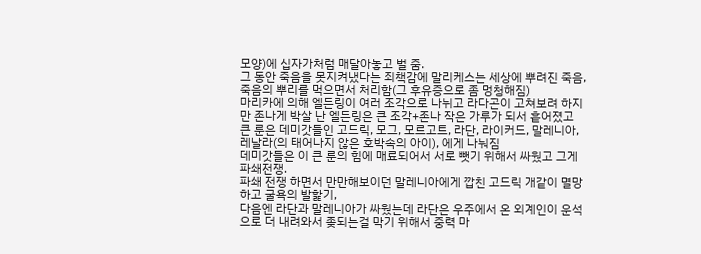모양)에 십자가처럼 매달아놓고 벌 줌.
그 동안 죽음을 못지켜냈다는 죄책감에 말리케스는 세상에 뿌려진 죽음, 죽음의 뿌리를 먹으면서 처리함(그 후유증으로 좀 멍청해짐)
마리카에 의해 엘든링이 여러 조각으로 나뉘고 라다곤이 고쳐보려 하지만 존나게 박살 난 엘든링은 큰 조각+존나 작은 가루가 되서 흩어졌고
큰 룬은 데미갓들인 고드릭, 모그, 모르고트, 라단, 라이커드, 말레니아, 레날라(의 태어나지 않은 호박속의 아이), 에게 나눠짐
데미갓들은 이 큰 룬의 힘에 매료되어서 서로 뺏기 위해서 싸웠고 그게 파쇄전쟁.
파쇄 전쟁 하면서 만만해보이던 말레니아에게 깝친 고드릭 개같이 멸망하고 굴욕의 발핥기,
다음엔 라단과 말레니아가 싸웠는데 라단은 우주에서 온 외계인이 운석으로 더 내려와서 좆되는걸 막기 위해서 중력 마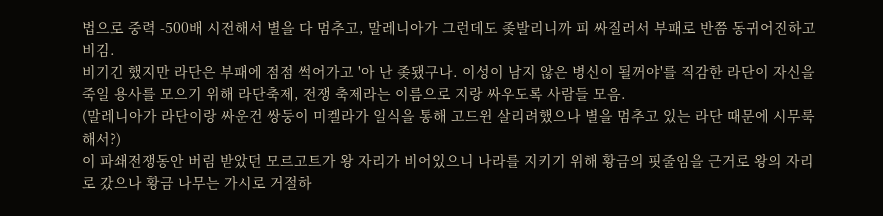법으로 중력 -500배 시전해서 별을 다 멈추고, 말레니아가 그런데도 좆발리니까 피 싸질러서 부패로 반쯤 동귀어진하고 비김.
비기긴 했지만 라단은 부패에 점점 썩어가고 '아 난 좆됐구나. 이성이 남지 않은 병신이 될꺼야'를 직감한 라단이 자신을 죽일 용사를 모으기 위해 라단축제, 전쟁 축제라는 이름으로 지랑 싸우도록 사람들 모음.
(말레니아가 라단이랑 싸운건 쌍둥이 미켈라가 일식을 통해 고드윈 살리려했으나 별을 멈추고 있는 라단 때문에 시무룩해서?)
이 파쇄전쟁동안 버림 받았던 모르고트가 왕 자리가 비어있으니 나라를 지키기 위해 황금의 핏줄임을 근거로 왕의 자리로 갔으나 황금 나무는 가시로 거절하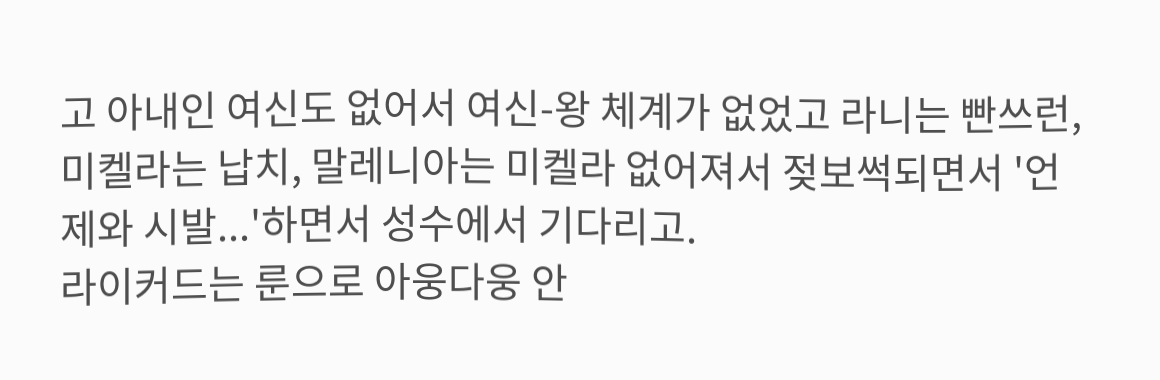고 아내인 여신도 없어서 여신-왕 체계가 없었고 라니는 빤쓰런, 미켈라는 납치, 말레니아는 미켈라 없어져서 젖보썩되면서 '언제와 시발...'하면서 성수에서 기다리고.
라이커드는 룬으로 아웅다웅 안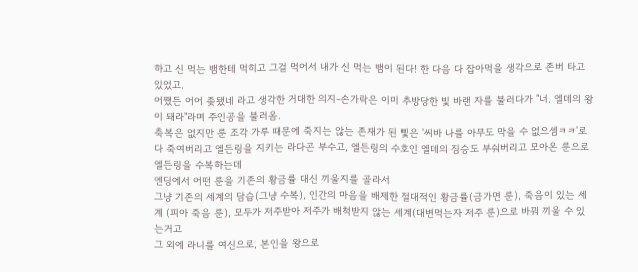하고 신 먹는 뱀한테 먹히고 그걸 먹어서 내가 신 먹는 뱀이 된다! 한 다음 다 잡아먹을 생각으로 존버 타고 있었고.
어쨌든 어어 좆됐네 라고 생각한 거대한 의지-손가락은 이미 추방당한 빛 바랜 자를 불러다가 "너. 엘데의 왕이 돼라"라며 주인공을 불러옴.
축복은 없지만 룬 조각 가루 때문에 죽지는 않는 존재가 된 삧은 '씨바 나를 아무도 막을 수 없으셈ㅋㅋ'로 다 죽여버리고 엘든링을 지키는 라다곤 부수고, 엘든링의 수호인 엘데의 짐승도 부숴버리고 모아온 룬으로 엘든링을 수복하는데
엔딩에서 어떤 룬을 기존의 황금률 대신 끼울지를 골라서
그냥 기존의 세계의 담습(그냥 수복), 인간의 마음을 배제한 절대적인 황금률(금가면 룬), 죽음이 있는 세계 (피아 죽음 룬), 모두가 저주받아 저주가 배척받지 않는 세계(대변먹는자 저주 룬)으로 바꿔 끼울 수 있는거고
그 외에 라니를 여신으로, 본인을 왕으로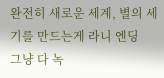완전히 새로운 세계, 별의 세기를 만드는게 라니 엔딩
그냥 다 녹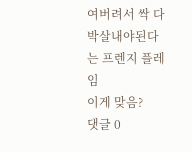여버려서 싹 다 박살내야된다는 프렌지 플레임
이게 맞음?
댓글 0